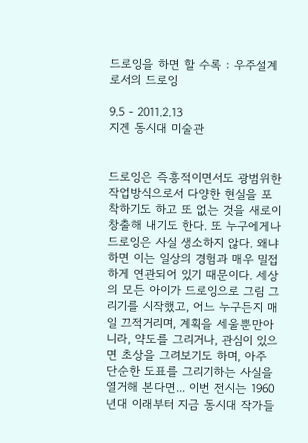드로잉을 하면 할 수록 : 우주설계로서의 드로잉

9.5 - 2011.2.13
지겐 동시대 미술관


드로잉은 즉흥적이면서도 광범위한 작업방식으로서 다양한 현실을 포착하기도 하고 또 없는 것을 새로이 창출해 내기도 한다. 또 누구에게나 드로잉은 사실 생소하지 않다. 왜냐하면 이는 일상의 경험과 매우 밀접하게 연관되어 있기 때문이다. 세상의 모든 아이가 드로잉으로 그림 그리기를 시작했고, 어느 누구든지 매일 끄적거리며, 계획을 세울뿐만아니라, 약도를 그리거나, 관심이 있으면 초상을 그려보기도 하며, 아주 단순한 도표를 그리기하는 사실을 열거해 본다면... 이번 전시는 1960년대 이래부터 지금 동시대 작가들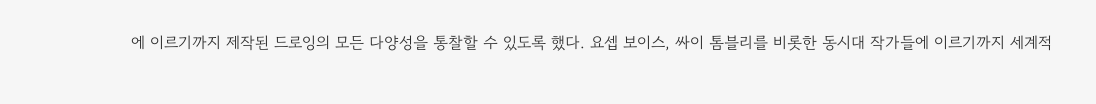에 이르기까지 제작된 드로잉의 모든 다양성을 통찰할 수 있도록 했다. 요셉 보이스, 싸이 톰블리를 비롯한 동시대 작가들에 이르기까지 세계적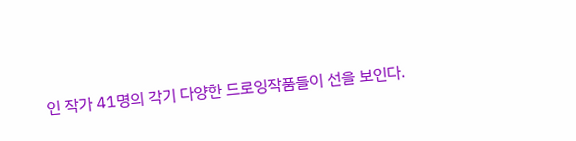인 작가 41명의 각기 다양한 드로잉작품들이 선을 보인다.